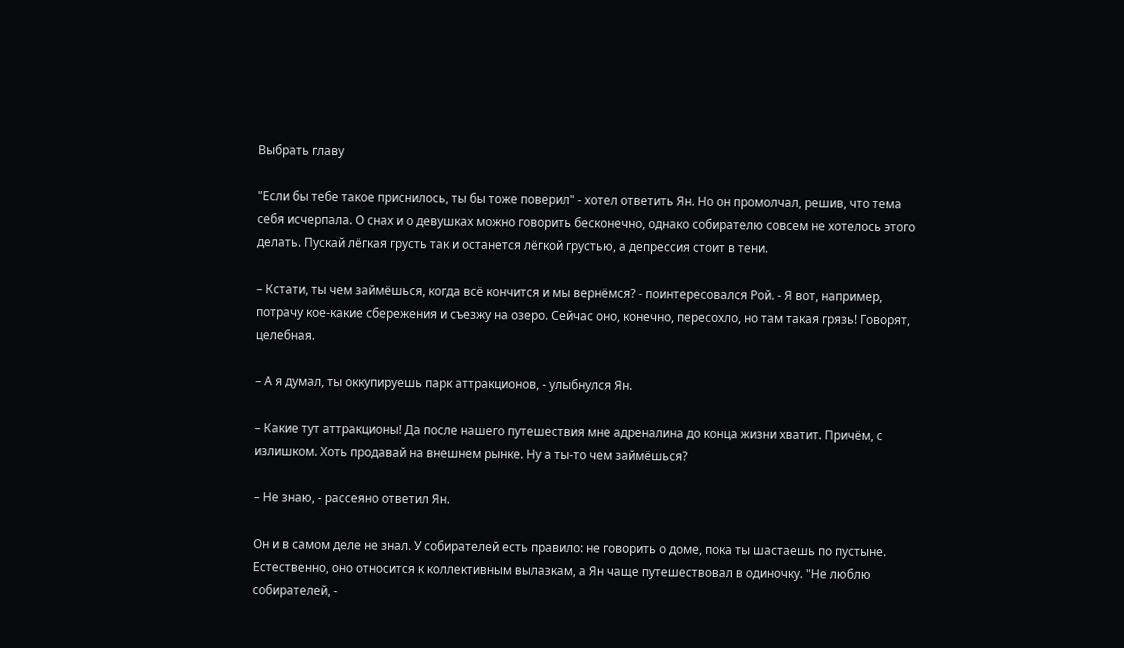Выбрать главу

"Если бы тебе такое приснилось, ты бы тоже поверил" - хотел ответить Ян. Но он промолчал, решив, что тема себя исчерпала. О снах и о девушках можно говорить бесконечно, однако собирателю совсем не хотелось этого делать. Пускай лёгкая грусть так и останется лёгкой грустью, а депрессия стоит в тени.

– Кстати, ты чем займёшься, когда всё кончится и мы вернёмся? - поинтересовался Рой. - Я вот, например, потрачу кое-какие сбережения и съезжу на озеро. Сейчас оно, конечно, пересохло, но там такая грязь! Говорят, целебная.

– А я думал, ты оккупируешь парк аттракционов, - улыбнулся Ян.

– Какие тут аттракционы! Да после нашего путешествия мне адреналина до конца жизни хватит. Причём, с излишком. Хоть продавай на внешнем рынке. Ну а ты-то чем займёшься?

– Не знаю, - рассеяно ответил Ян.

Он и в самом деле не знал. У собирателей есть правило: не говорить о доме, пока ты шастаешь по пустыне. Естественно, оно относится к коллективным вылазкам, а Ян чаще путешествовал в одиночку. "Не люблю собирателей, -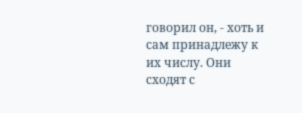говорил он, - хоть и сам принадлежу к их числу. Они сходят с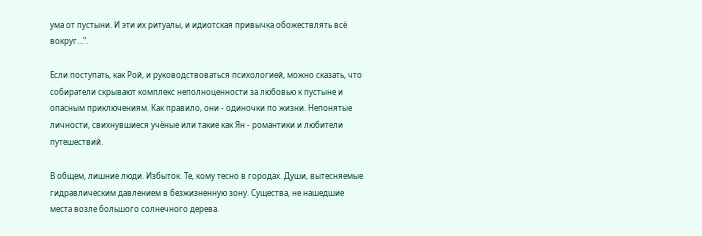ума от пустыни. И эти их ритуалы, и идиотская привычка обожествлять всё вокруг…".

Если поступать, как Рой, и руководствоваться психологией, можно сказать, что собиратели скрывают комплекс неполноценности за любовью к пустыне и опасным приключениям. Как правило, они - одиночки по жизни. Непонятые личности, свихнувшиеся учёные или такие как Ян - романтики и любители путешествий.

В общем, лишние люди. Избыток. Те, кому тесно в городах. Души, вытесняемые гидравлическим давлением в безжизненную зону. Существа, не нашедшие места возле большого солнечного дерева.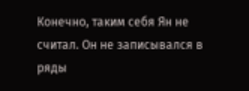Конечно, таким себя Ян не считал. Он не записывался в ряды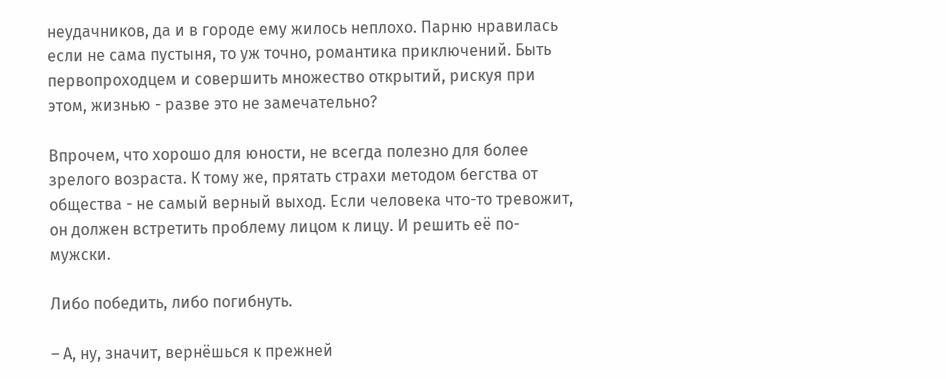неудачников, да и в городе ему жилось неплохо. Парню нравилась если не сама пустыня, то уж точно, романтика приключений. Быть первопроходцем и совершить множество открытий, рискуя при этом, жизнью - разве это не замечательно?

Впрочем, что хорошо для юности, не всегда полезно для более зрелого возраста. К тому же, прятать страхи методом бегства от общества - не самый верный выход. Если человека что-то тревожит, он должен встретить проблему лицом к лицу. И решить её по-мужски.

Либо победить, либо погибнуть.

– А, ну, значит, вернёшься к прежней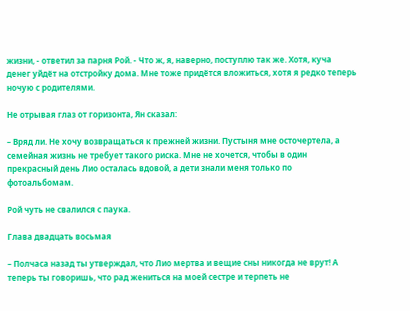жизни, - ответил за парня Рой. - Что ж, я, наверно, поступлю так же. Хотя, куча денег уйдёт на отстройку дома. Мне тоже придётся вложиться, хотя я редко теперь ночую с родителями.

Не отрывая глаз от горизонта, Ян сказал:

– Вряд ли. Не хочу возвращаться к прежней жизни. Пустыня мне осточертела, а семейная жизнь не требует такого риска. Мне не хочется, чтобы в один прекрасный день Лио осталась вдовой, а дети знали меня только по фотоальбомам.

Рой чуть не свалился с паука.

Глава двадцать восьмая

– Полчаса назад ты утверждал, что Лио мертва и вещие сны никогда не врут! А теперь ты говоришь, что рад жениться на моей сестре и терпеть не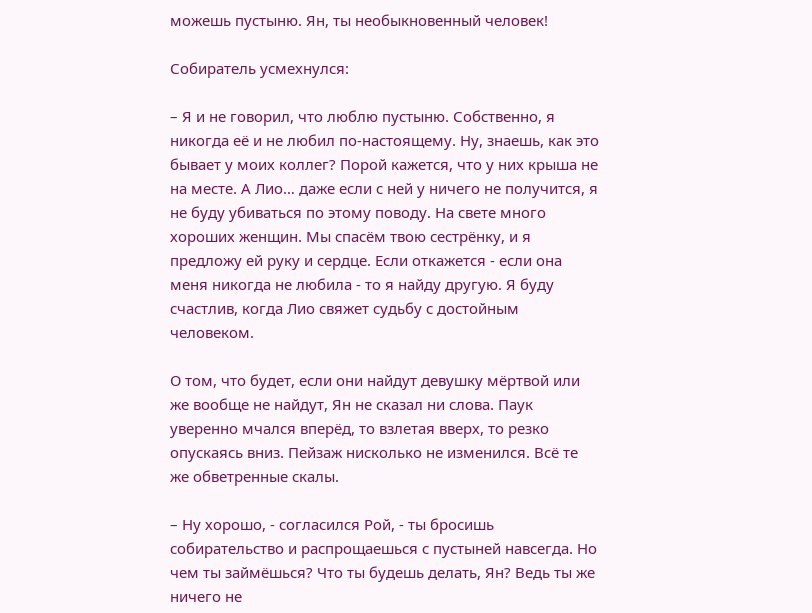можешь пустыню. Ян, ты необыкновенный человек!

Собиратель усмехнулся:

– Я и не говорил, что люблю пустыню. Собственно, я никогда её и не любил по-настоящему. Ну, знаешь, как это бывает у моих коллег? Порой кажется, что у них крыша не на месте. А Лио… даже если с ней у ничего не получится, я не буду убиваться по этому поводу. На свете много хороших женщин. Мы спасём твою сестрёнку, и я предложу ей руку и сердце. Если откажется - если она меня никогда не любила - то я найду другую. Я буду счастлив, когда Лио свяжет судьбу с достойным человеком.

О том, что будет, если они найдут девушку мёртвой или же вообще не найдут, Ян не сказал ни слова. Паук уверенно мчался вперёд, то взлетая вверх, то резко опускаясь вниз. Пейзаж нисколько не изменился. Всё те же обветренные скалы.

– Ну хорошо, - согласился Рой, - ты бросишь собирательство и распрощаешься с пустыней навсегда. Но чем ты займёшься? Что ты будешь делать, Ян? Ведь ты же ничего не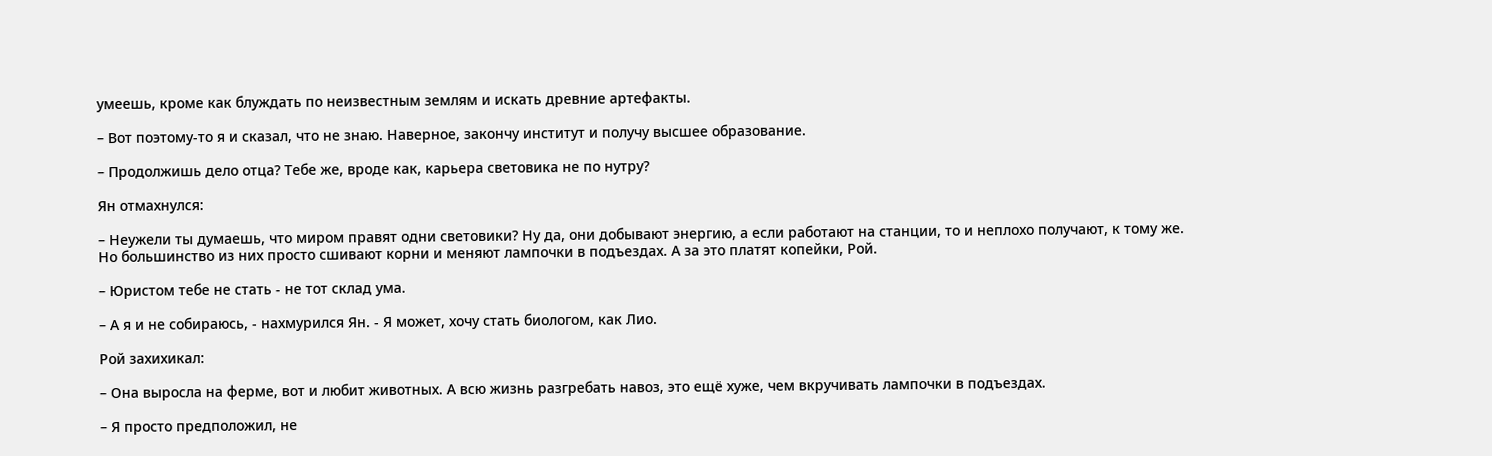умеешь, кроме как блуждать по неизвестным землям и искать древние артефакты.

– Вот поэтому-то я и сказал, что не знаю. Наверное, закончу институт и получу высшее образование.

– Продолжишь дело отца? Тебе же, вроде как, карьера световика не по нутру?

Ян отмахнулся:

– Неужели ты думаешь, что миром правят одни световики? Ну да, они добывают энергию, а если работают на станции, то и неплохо получают, к тому же. Но большинство из них просто сшивают корни и меняют лампочки в подъездах. А за это платят копейки, Рой.

– Юристом тебе не стать - не тот склад ума.

– А я и не собираюсь, - нахмурился Ян. - Я может, хочу стать биологом, как Лио.

Рой захихикал:

– Она выросла на ферме, вот и любит животных. А всю жизнь разгребать навоз, это ещё хуже, чем вкручивать лампочки в подъездах.

– Я просто предположил, не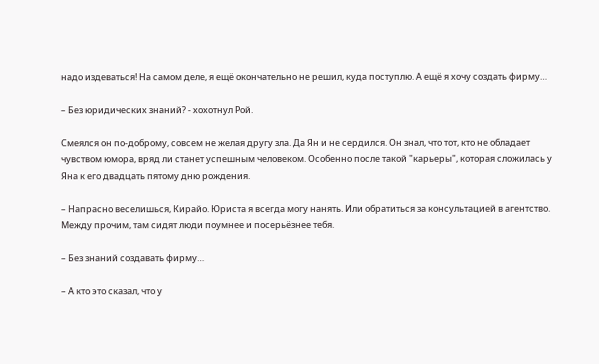надо издеваться! На самом деле, я ещё окончательно не решил, куда поступлю. А ещё я хочу создать фирму…

– Без юридических знаний? - хохотнул Рой.

Смеялся он по-доброму, совсем не желая другу зла. Да Ян и не сердился. Он знал, что тот, кто не обладает чувством юмора, вряд ли станет успешным человеком. Особенно после такой "карьеры", которая сложилась у Яна к его двадцать пятому дню рождения.

– Напрасно веселишься, Кирайо. Юриста я всегда могу нанять. Или обратиться за консультацией в агентство. Между прочим, там сидят люди поумнее и посерьёзнее тебя.

– Без знаний создавать фирму…

– А кто это сказал, что у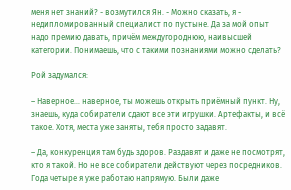меня нет знаний? - возмутился Ян. - Можно сказать, я - недипломированный специалист по пустыне. Да за мой опыт надо премию давать, причём междугороднюю, наивысшей категории. Понимаешь, что с такими познаниями можно сделать?

Рой задумался:

– Наверное… наверное, ты можешь открыть приёмный пункт. Ну, знаешь, куда собиратели сдают все эти игрушки. Артефакты, и всё такое. Хотя, места уже заняты, тебя просто задавят.

– Да, конкуренция там будь здоров. Раздавят и даже не посмотрят, кто я такой. Но не все собиратели действуют через посредников. Года четыре я уже работаю напрямую. Были даже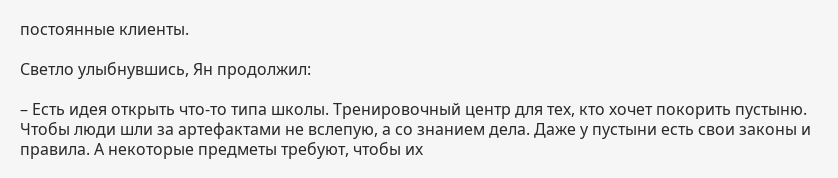постоянные клиенты.

Светло улыбнувшись, Ян продолжил:

– Есть идея открыть что-то типа школы. Тренировочный центр для тех, кто хочет покорить пустыню. Чтобы люди шли за артефактами не вслепую, а со знанием дела. Даже у пустыни есть свои законы и правила. А некоторые предметы требуют, чтобы их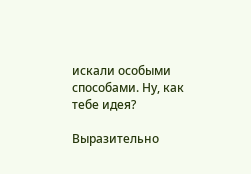искали особыми способами. Ну, как тебе идея?

Выразительно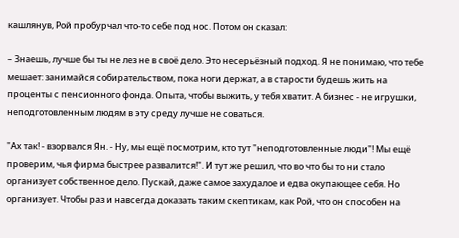кашлянув, Рой пробурчал что-то себе под нос. Потом он сказал:

– Знаешь, лучше бы ты не лез не в своё дело. Это несерьёзный подход. Я не понимаю, что тебе мешает: занимайся собирательством, пока ноги держат, а в старости будешь жить на проценты с пенсионного фонда. Опыта, чтобы выжить, у тебя хватит. А бизнес - не игрушки, неподготовленным людям в эту среду лучше не соваться.

"Ах так! - взорвался Ян. - Ну, мы ещё посмотрим, кто тут "неподготовленные люди"! Мы ещё проверим, чья фирма быстрее развалится!". И тут же решил, что во что бы то ни стало организует собственное дело. Пускай, даже самое захудалое и едва окупающее себя. Но организует. Чтобы раз и навсегда доказать таким скептикам, как Рой, что он способен на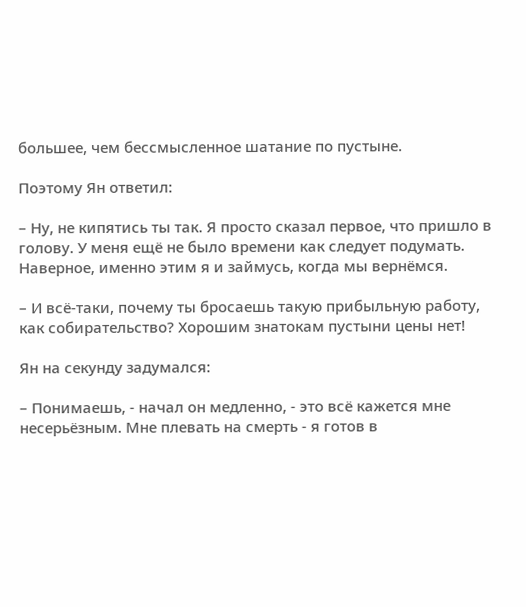большее, чем бессмысленное шатание по пустыне.

Поэтому Ян ответил:

– Ну, не кипятись ты так. Я просто сказал первое, что пришло в голову. У меня ещё не было времени как следует подумать. Наверное, именно этим я и займусь, когда мы вернёмся.

– И всё-таки, почему ты бросаешь такую прибыльную работу, как собирательство? Хорошим знатокам пустыни цены нет!

Ян на секунду задумался:

– Понимаешь, - начал он медленно, - это всё кажется мне несерьёзным. Мне плевать на смерть - я готов в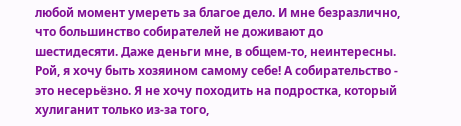любой момент умереть за благое дело. И мне безразлично, что большинство собирателей не доживают до шестидесяти. Даже деньги мне, в общем-то, неинтересны. Рой, я хочу быть хозяином самому себе! А собирательство - это несерьёзно. Я не хочу походить на подростка, который хулиганит только из-за того,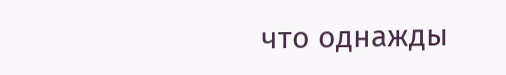что однажды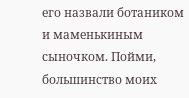его назвали ботаником и маменькиным сыночком. Пойми, большинство моих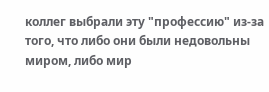коллег выбрали эту "профессию" из-за того, что либо они были недовольны миром, либо мир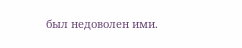был недоволен ими.